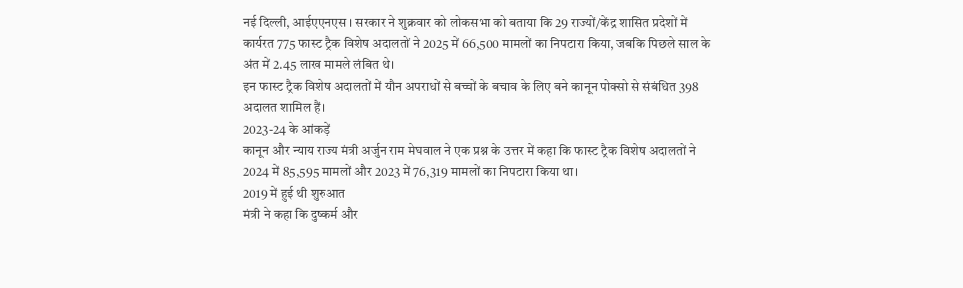नई दिल्ली, आईएएनएस । सरकार ने शुक्रवार को लोकसभा को बताया कि 29 राज्यों/केंद्र शासित प्रदेशों में कार्यरत 775 फास्ट ट्रैक विशेष अदालतों ने 2025 में 66,500 मामलों का निपटारा किया, जबकि पिछले साल के अंत में 2.45 लाख मामले लंबित थे।
इन फास्ट ट्रैक विशेष अदालतों में यौन अपराधों से बच्चों के बचाव के लिए बने कानून पोक्सो से संबंधित 398 अदालत शामिल हैं।
2023-24 के आंकड़ें
कानून और न्याय राज्य मंत्री अर्जुन राम मेघवाल ने एक प्रश्न के उत्तर में कहा कि फास्ट ट्रैक विशेष अदालतों ने 2024 में 85,595 मामलों और 2023 में 76,319 मामलों का निपटारा किया था।
2019 में हुई थी शुरुआत
मंत्री ने कहा कि दुष्कर्म और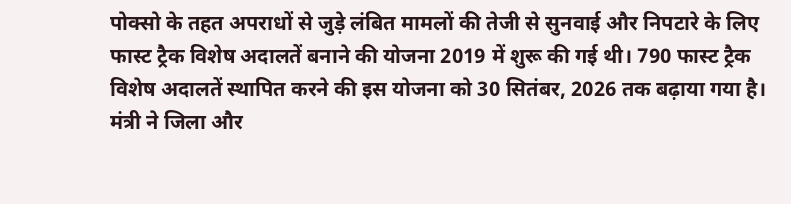पोक्सो के तहत अपराधों से जुड़े लंबित मामलों की तेजी से सुनवाई और निपटारे के लिए फास्ट ट्रैक विशेष अदालतें बनाने की योजना 2019 में शुरू की गई थी। 790 फास्ट ट्रैक विशेष अदालतें स्थापित करने की इस योजना को 30 सितंबर, 2026 तक बढ़ाया गया है।
मंत्री ने जिला और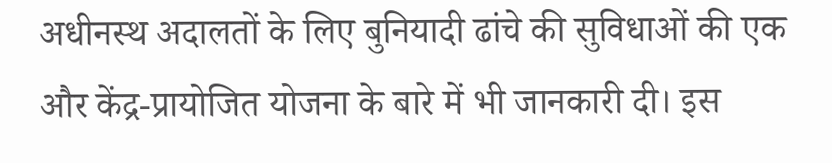अधीनस्थ अदालतों के लिए बुनियादी ढांचे की सुविधाओं की एक और केंद्र-प्रायोजित योजना के बारे में भी जानकारी दी। इस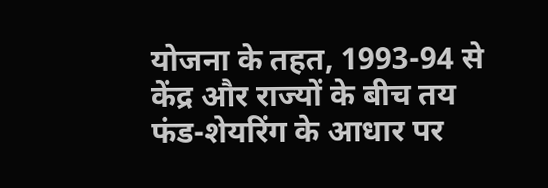योजना के तहत, 1993-94 से केंद्र और राज्यों के बीच तय फंड-शेयरिंग के आधार पर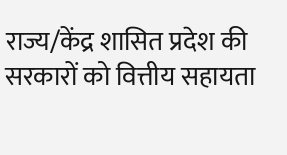राज्य/केंद्र शासित प्रदेश की सरकारों को वित्तीय सहायता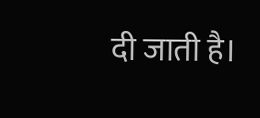दी जाती है।